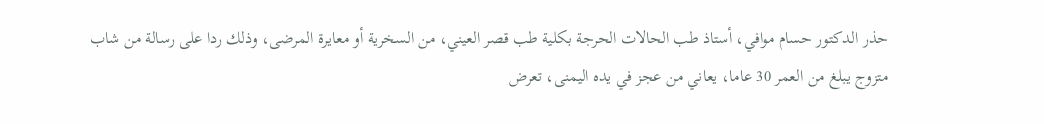حذر الدكتور حسام موافي، أستاذ طب الحالات الحرجة بكلية طب قصر العيني، من السخرية أو معايرة المرضى، وذلك ردا على رسالة من شاب متزوج يبلغ من العمر 30 عاما، يعاني من عجز في يده اليمنى، تعرض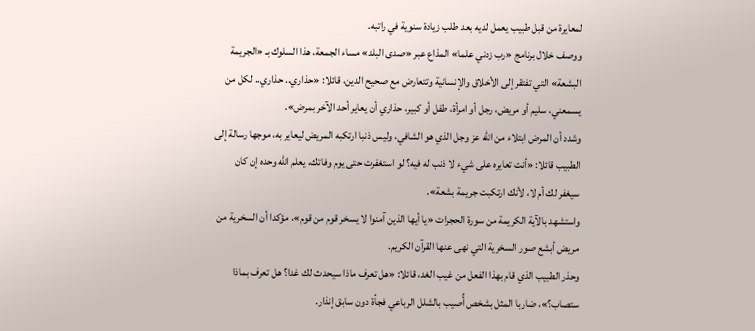لمعايرة من قبل طبيب يعمل لديه بعد طلب زيادة سنوية في راتبه.
ووصف خلال برنامج «رب زدني علما» المذاع عبر «صدى البلد» مساء الجمعة، هذا السلوك بـ «الجريمة البشعة» التي تفتقر إلى الأخلاق والإنسانية وتتعارض مع صحيح الدين، قائلا: «حذاري.. حذاري.. لكل من يسمعني، سليم أو مريض، رجل أو امرأة، طفل أو كبير، حذاري أن يعاير أحد الآخر بمرض».
وشدد أن المرض ابتلاء من الله عز وجل الذي هو الشافي، وليس ذنبا ارتكبه المريض ليعاير به، موجها رسالة إلى الطبيب قائلا: «أنت تعايره على شيء لا ذنب له فيه؟ لو استغفرت حتى يوم وفاتك، يعلم الله وحده إن كان سيغفر لك أم لا، لأنك ارتكبت جريمة بشعة».
واستشهد بالآية الكريمة من سورة الحجرات «يا أيها الذين آمنوا لا يسخر قوم من قوم»، مؤكدا أن السخرية من مريض أبشع صور السخرية التي نهى عنها القرآن الكريم.
وحذر الطبيب الذي قام بهذا الفعل من غيب الغد، قائلا: «هل تعرف ماذا سيحدث لك غدا؟ هل تعرف بماذا ستصاب؟»، ضاربا المثل بشخص أُصيب بالشلل الرباعي فجأة دون سابق إنذار.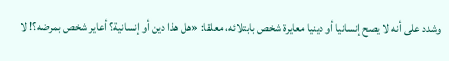وشدد على أنه لا يصح إنسانيا أو دينيا معايرة شخص بابتلائه، معلقا: «هل هذا دين أو إنسانية؟ أعاير شخص بمرضه؟! لا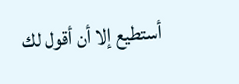أستطيع إلا أن أقول لك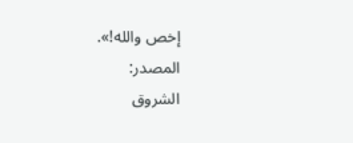إخص والله!».
المصدر:
الشروق